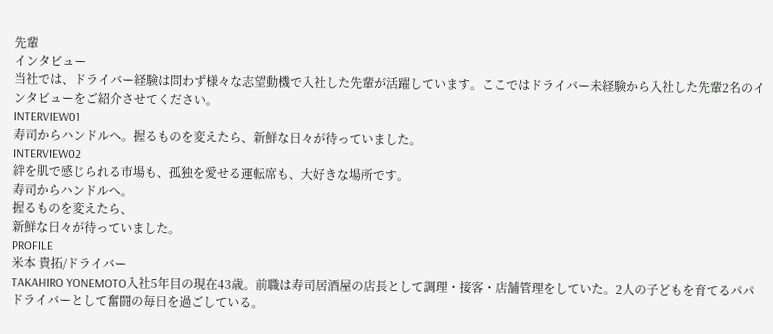先輩
インタビュー
当社では、ドライバー経験は問わず様々な志望動機で入社した先輩が活躍しています。ここではドライバー未経験から入社した先輩2名のインタビューをご紹介させてください。
INTERVIEW01
寿司からハンドルへ。握るものを変えたら、新鮮な日々が待っていました。
INTERVIEW02
絆を肌で感じられる市場も、孤独を愛せる運転席も、大好きな場所です。
寿司からハンドルへ。
握るものを変えたら、
新鮮な日々が待っていました。
PROFILE
米本 貴拓/ドライバー
TAKAHIRO YONEMOTO入社5年目の現在43歳。前職は寿司居酒屋の店長として調理・接客・店舗管理をしていた。2人の子どもを育てるパパドライバーとして奮闘の毎日を過ごしている。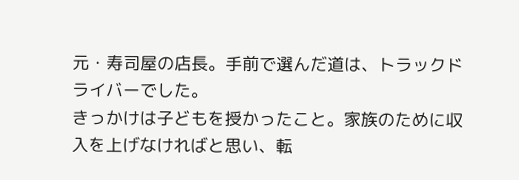元・寿司屋の店長。手前で選んだ道は、トラックドライバーでした。
きっかけは子どもを授かったこと。家族のために収入を上げなければと思い、転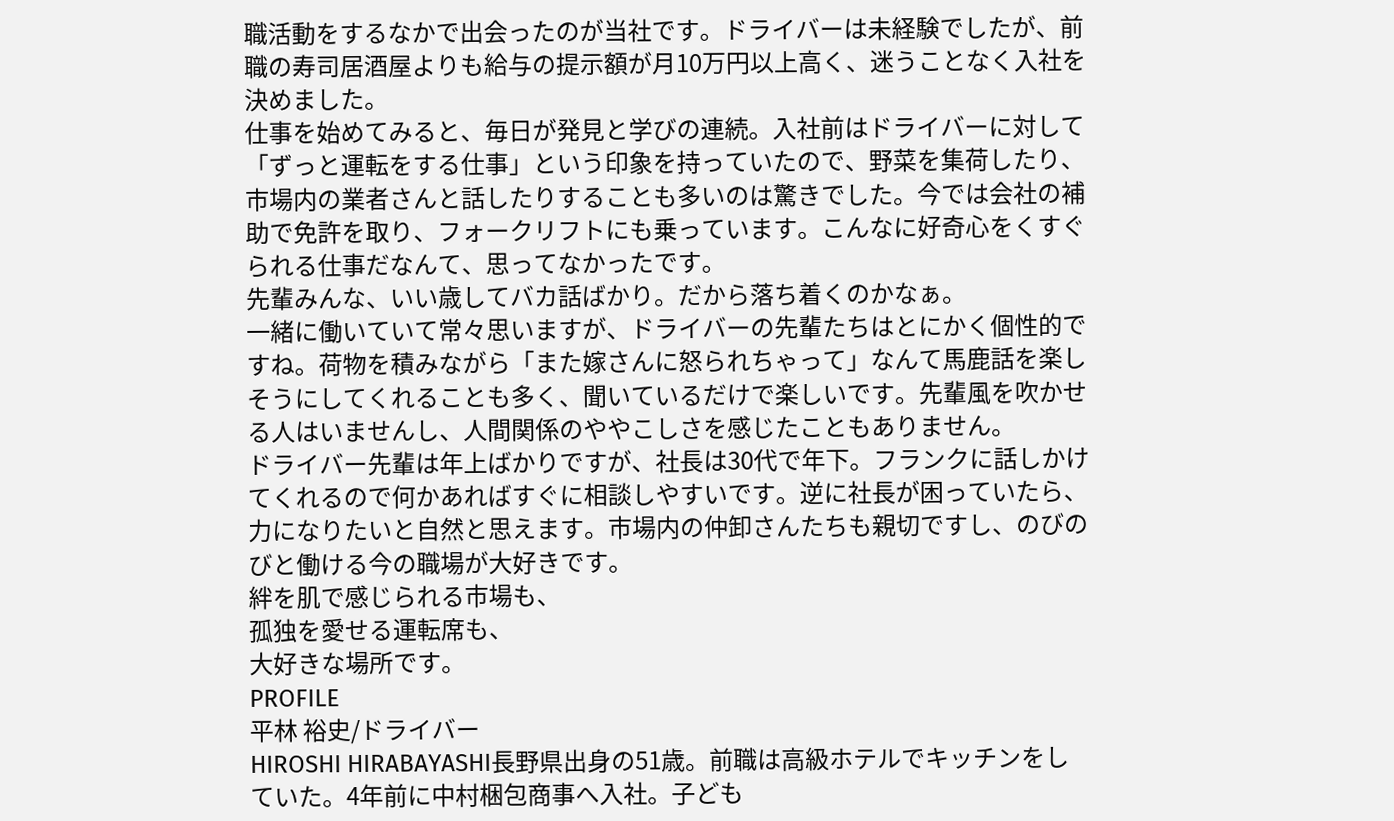職活動をするなかで出会ったのが当社です。ドライバーは未経験でしたが、前職の寿司居酒屋よりも給与の提示額が月10万円以上高く、迷うことなく入社を決めました。
仕事を始めてみると、毎日が発見と学びの連続。入社前はドライバーに対して「ずっと運転をする仕事」という印象を持っていたので、野菜を集荷したり、市場内の業者さんと話したりすることも多いのは驚きでした。今では会社の補助で免許を取り、フォークリフトにも乗っています。こんなに好奇心をくすぐられる仕事だなんて、思ってなかったです。
先輩みんな、いい歳してバカ話ばかり。だから落ち着くのかなぁ。
一緒に働いていて常々思いますが、ドライバーの先輩たちはとにかく個性的ですね。荷物を積みながら「また嫁さんに怒られちゃって」なんて馬鹿話を楽しそうにしてくれることも多く、聞いているだけで楽しいです。先輩風を吹かせる人はいませんし、人間関係のややこしさを感じたこともありません。
ドライバー先輩は年上ばかりですが、社長は30代で年下。フランクに話しかけてくれるので何かあればすぐに相談しやすいです。逆に社長が困っていたら、力になりたいと自然と思えます。市場内の仲卸さんたちも親切ですし、のびのびと働ける今の職場が大好きです。
絆を肌で感じられる市場も、
孤独を愛せる運転席も、
大好きな場所です。
PROFILE
平林 裕史/ドライバー
HIROSHI HIRABAYASHI長野県出身の51歳。前職は高級ホテルでキッチンをしていた。4年前に中村梱包商事へ入社。子ども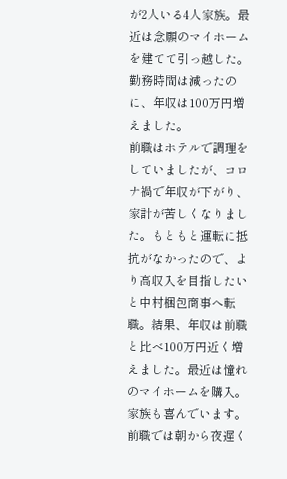が2人いる4人家族。最近は念願のマイホームを建てて引っ越した。
勤務時間は減ったのに、年収は100万円増えました。
前職はホテルで調理をしていましたが、コロナ禍で年収が下がり、家計が苦しくなりました。もともと運転に抵抗がなかったので、より高収入を目指したいと中村梱包商事へ転職。結果、年収は前職と比べ100万円近く増えました。最近は憧れのマイホームを購入。家族も喜んでいます。
前職では朝から夜遅く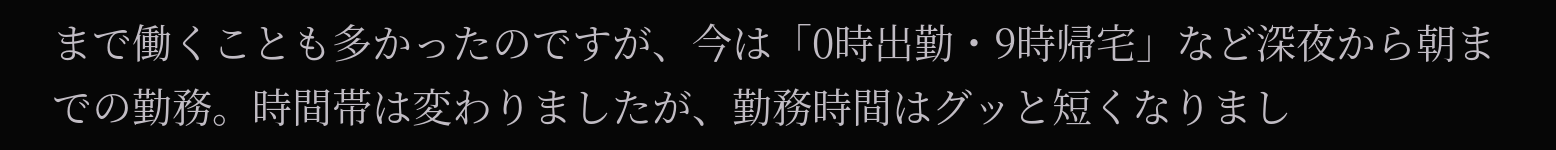まで働くことも多かったのですが、今は「0時出勤・9時帰宅」など深夜から朝までの勤務。時間帯は変わりましたが、勤務時間はグッと短くなりまし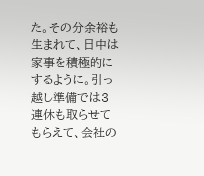た。その分余裕も生まれて、日中は家事を積極的にするように。引っ越し準備では3連休も取らせてもらえて、会社の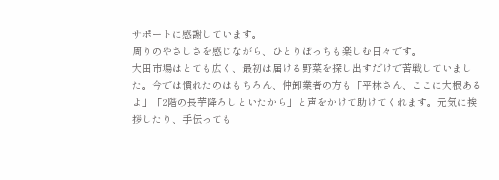サポートに感謝しています。
周りのやさしさを感じながら、ひとりぼっちも楽しむ日々です。
大田市場はとても広く、最初は届ける野菜を探し出すだけで苦戦していました。今では慣れたのはもちろん、仲卸業者の方も「平林さん、ここに大根あるよ」「2階の長芋降ろしといたから」と声をかけて助けてくれます。元気に挨拶したり、手伝っても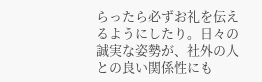らったら必ずお礼を伝えるようにしたり。日々の誠実な姿勢が、社外の人との良い関係性にも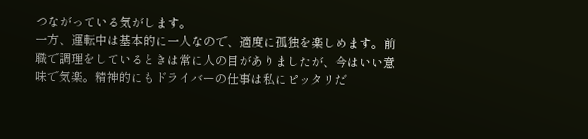つながっている気がします。
一方、運転中は基本的に一人なので、適度に孤独を楽しめます。前職で調理をしているときは常に人の目がありましたが、今はいい意味で気楽。精神的にもドライバーの仕事は私にピッタリだ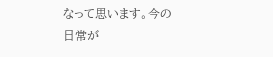なって思います。今の日常が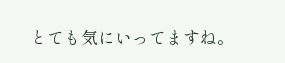とても気にいってますね。